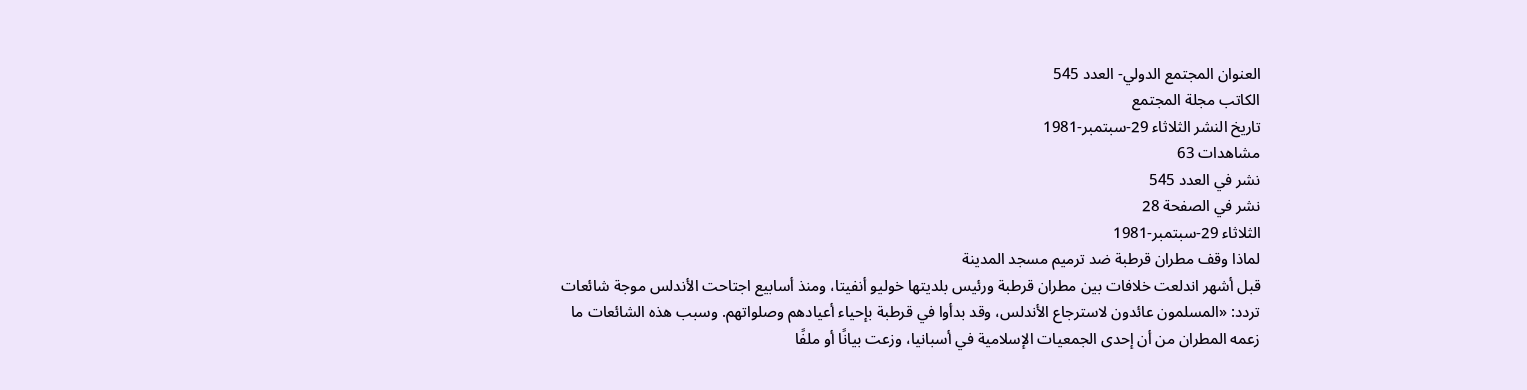العنوان المجتمع الدولي- العدد 545
الكاتب مجلة المجتمع
تاريخ النشر الثلاثاء 29-سبتمبر-1981
مشاهدات 63
نشر في العدد 545
نشر في الصفحة 28
الثلاثاء 29-سبتمبر-1981
لماذا وقف مطران قرطبة ضد ترميم مسجد المدينة
قبل أشهر اندلعت خلافات بين مطران قرطبة ورئيس بلديتها خوليو أنفيتا، ومنذ أسابيع اجتاحت الأندلس موجة شائعات تردد: «المسلمون عائدون لاسترجاع الأندلس، وقد بدأوا في قرطبة بإحياء أعيادهم وصلواتهم. وسبب هذه الشائعات ما زعمه المطران من أن إحدى الجمعيات الإسلامية في أسبانيا، وزعت بيانًا أو ملفًا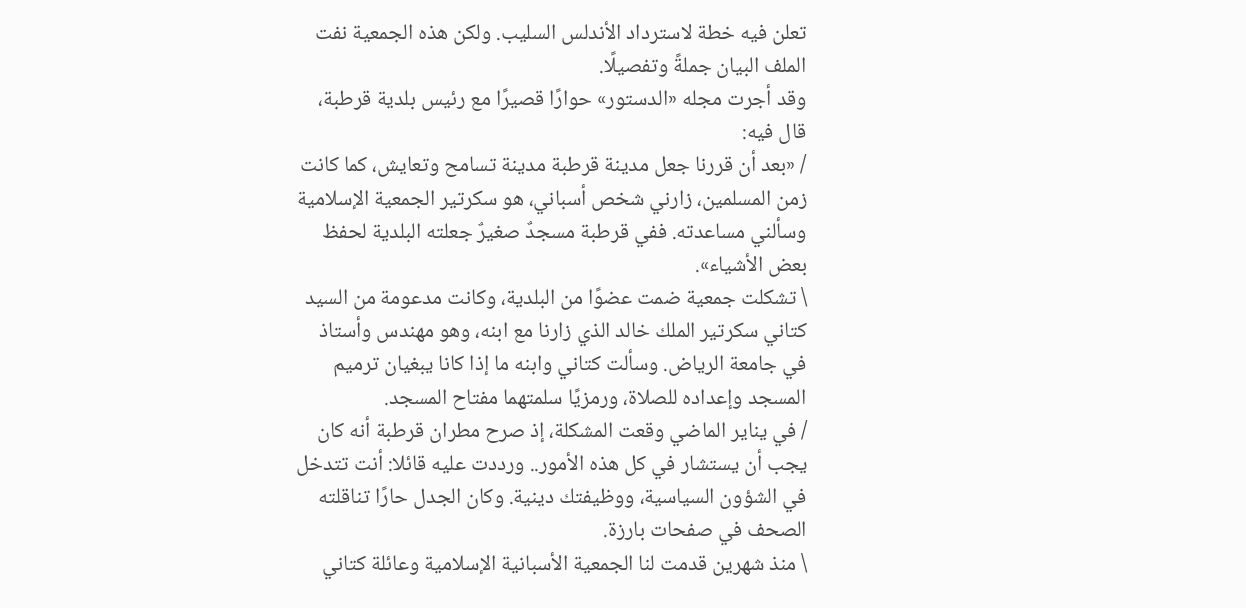تعلن فيه خطة لاسترداد الأندلس السليب. ولكن هذه الجمعية نفت الملف البيان جملةً وتفصيلًا.
وقد أجرت مجله «الدستور» حوارًا قصيرًا مع رئيس بلدية قرطبة، قال فيه:
/ «بعد أن قررنا جعل مدينة قرطبة مدينة تسامح وتعايش، كما كانت زمن المسلمين، زارني شخص أسباني، هو سكرتير الجمعية الإسلامية وسألني مساعدته. ففي قرطبة مسجدٌ صغيرٌ جعلته البلدية لحفظ بعض الأشياء».
\ تشكلت جمعية ضمت عضوًا من البلدية، وكانت مدعومة من السيد كتاني سكرتير الملك خالد الذي زارنا مع ابنه، وهو مهندس وأستاذ في جامعة الرياض. وسألت كتاني وابنه ما إذا كانا يبغيان ترميم المسجد وإعداده للصلاة، ورمزيًا سلمتهما مفتاح المسجد.
/ في يناير الماضي وقعت المشكلة، إذ صرح مطران قرطبة أنه كان يجب أن يستشار في كل هذه الأمور.. ورددت عليه قائلا: أنت تتدخل في الشؤون السياسية، ووظيفتك دينية. وكان الجدل حارًا تناقلته الصحف في صفحات بارزة.
\ منذ شهرين قدمت لنا الجمعية الأسبانية الإسلامية وعائلة كتاني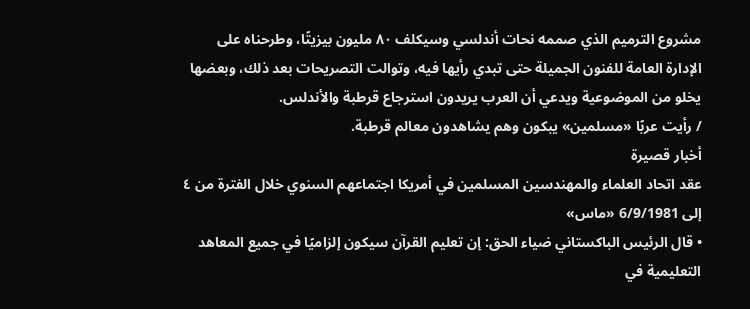مشروع الترميم الذي صممه نحات أندلسي وسيكلف ٨٠ مليون بيزيتًا، وطرحناه على الإدارة العامة للفنون الجميلة حتى تبدي رأيها فيه، وتوالت التصريحات بعد ذلك، وبعضها يخلو من الموضوعية ويدعي أن العرب يريدون استرجاع قرطبة والأندلس.
/ رأيت عربًا «مسلمين» يبكون وهم يشاهدون معالم قرطبة.
أخبار قصيرة
عقد اتحاد العلماء والمهندسين المسلمين في أمريكا اجتماعهم السنوي خلال الفترة من ٤ إلى 6/9/1981 «ماس»
• قال الرئيس الباكستاني ضياء الحق: إن تعليم القرآن سيكون إلزاميًا في جميع المعاهد التعليمية في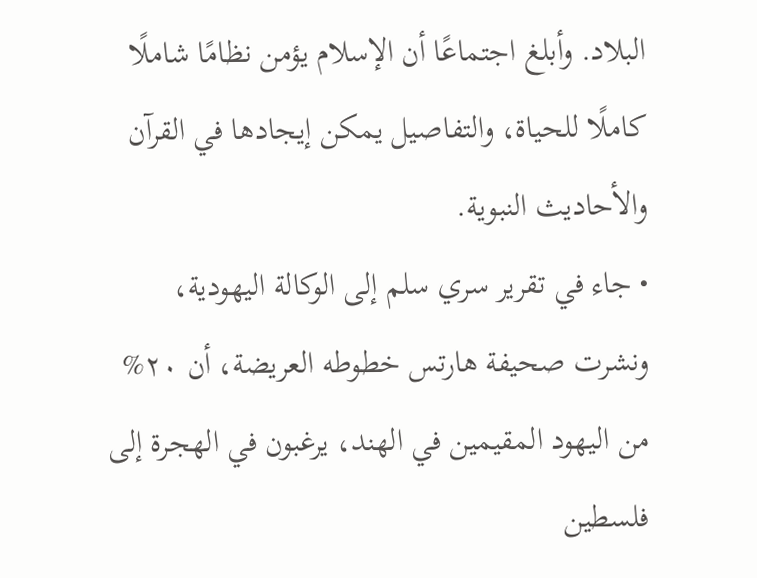البلاد. وأبلغ اجتماعًا أن الإسلام يؤمن نظامًا شاملًا كاملًا للحياة، والتفاصيل يمكن إيجادها في القرآن والأحاديث النبوية.
• جاء في تقرير سري سلم إلى الوكالة اليهودية، ونشرت صحيفة هارتس خطوطه العريضة، أن ۲۰% من اليهود المقيمين في الهند، يرغبون في الهجرة إلى فلسطين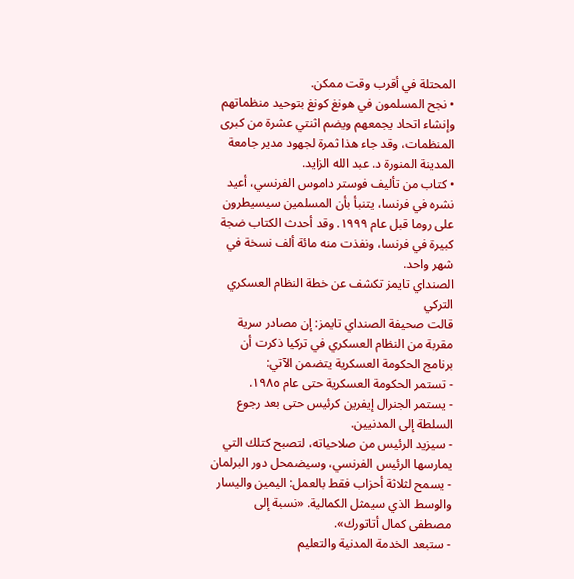المحتلة في أقرب وقت ممكن.
• نجح المسلمون في هونغ كونغ بتوحيد منظماتهم وإنشاء اتحاد يجمعهم ويضم اثنتي عشرة من كبرى المنظمات، وقد جاء هذا ثمرة لجهود مدير جامعة المدينة المنورة د. عبد الله الزايد.
• كتاب من تأليف فوستر داموس الفرنسي، أعيد نشره في فرنسا، يتنبأ بأن المسلمين سيسيطرون على روما قبل عام ۱۹۹۹. وقد أحدث الكتاب ضجة كبيرة في فرنسا، ونفذت منه مائة ألف نسخة في شهر واحد.
الصنداي تايمز تكشف عن خطة النظام العسكري التركي
قالت صحيفة الصنداي تايمز: إن مصادر سرية مقربة من النظام العسكري في تركيا ذكرت أن برنامج الحكومة العسكرية يتضمن الآتي:
- تستمر الحكومة العسكرية حتى عام ١٩٨٥.
- يستمر الجنرال إيفرين كرئيس حتى بعد رجوع السلطة إلى المدنيين.
- سيزيد الرئيس من صلاحياته، لتصبح كتلك التي يمارسها الرئيس الفرنسي، وسيضمحل دور البرلمان
- يسمح لثلاثة أحزاب فقط بالعمل: اليمين واليسار والوسط الذي سيمثل الكمالية. «نسبة إلى مصطفى كمال أتاتورك».
- ستبعد الخدمة المدنية والتعليم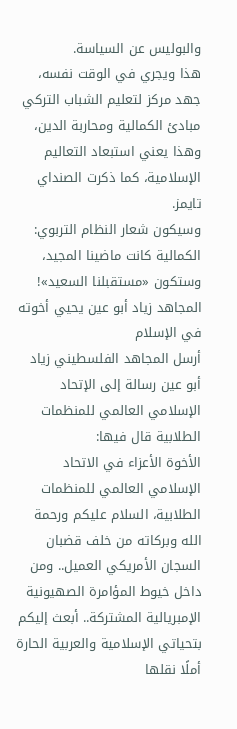والبوليس عن السياسة.
هذا ويجري في الوقت نفسه، جهد مركز لتعليم الشباب التركي مبادئ الكمالية ومحاربة الدين، وهذا يعني استبعاد التعاليم الإسلامية، كما ذكرت الصنداي تايمز.
وسيكون شعار النظام التربوي: الكمالية كانت ماضينا المجيد، وستكون «مستقبلنا السعيد»!
المجاهد زياد أبو عين يحيي أخوته في الإسلام
أرسل المجاهد الفلسطيني زياد أبو عين رسالة إلى الإتحاد الإسلامي العالمي للمنظمات الطلابية قال فيها:
الأخوة الأعزاء في الاتحاد الإسلامي العالمي للمنظمات الطلابية، السلام عليكم ورحمة الله وبركاته من خلف قضبان السجان الأمريكي العميل.. ومن داخل خيوط المؤامرة الصهيونية الإمبريالية المشتركة.. أبعث إليكم بتحياتي الإسلامية والعربية الحارة أملًا نقلها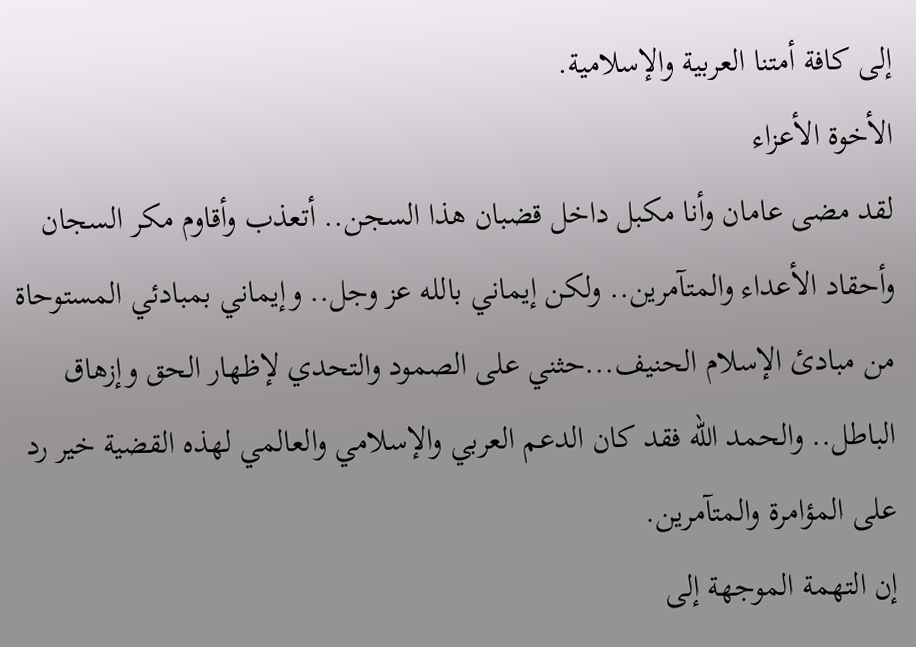إلى كافة أمتنا العربية والإسلامية.
الأخوة الأعزاء
لقد مضى عامان وأنا مكبل داخل قضبان هذا السجن.. أتعذب وأقاوم مكر السجان وأحقاد الأعداء والمتآمرين.. ولكن إيماني بالله عز وجل.. وإيماني بمبادئي المستوحاة من مبادئ الإسلام الحنيف...حثني على الصمود والتحدي لإظهار الحق وإزهاق الباطل.. والحمد الله فقد كان الدعم العربي والإسلامي والعالمي لهذه القضية خير رد على المؤامرة والمتآمرين.
إن التهمة الموجهة إلى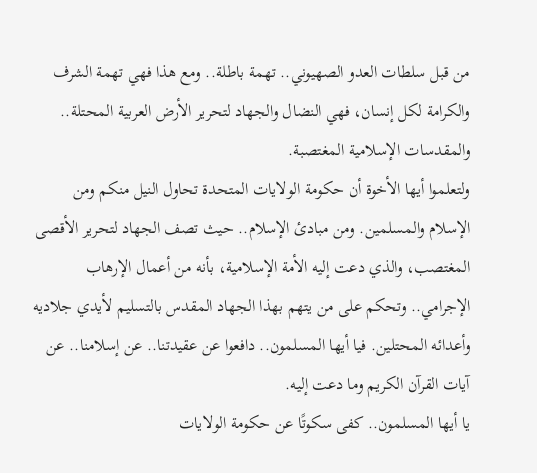من قبل سلطات العدو الصهيوني.. تهمة باطلة.. ومع هذا فهي تهمة الشرف والكرامة لكل إنسان، فهي النضال والجهاد لتحرير الأرض العربية المحتلة.. والمقدسات الإسلامية المغتصبة.
ولتعلموا أيها الأخوة أن حكومة الولايات المتحدة تحاول النيل منكم ومن الإسلام والمسلمين. ومن مبادئ الإسلام.. حيث تصف الجهاد لتحرير الأقصى المغتصب، والذي دعت إليه الأمة الإسلامية، بأنه من أعمال الإرهاب الإجرامي.. وتحكم على من يتهم بهذا الجهاد المقدس بالتسليم لأيدي جلاديه وأعدائه المحتلين. فيا أيها المسلمون.. دافعوا عن عقيدتنا.. عن إسلامنا.. عن آيات القرآن الكريم وما دعت إليه.
يا أيها المسلمون.. كفى سكوتًا عن حكومة الولايات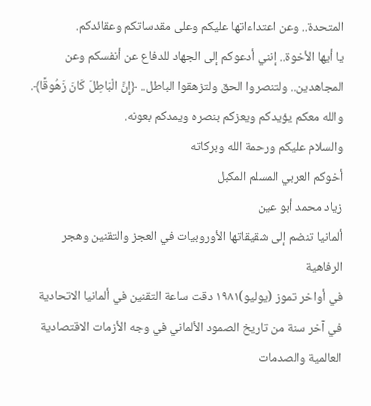المتحدة.. وعن اعتداءاتها عليكم وعلى مقدساتكم وعقائدكم.
يا أيها الأخوة.. إنني أدعوكم إلى الجهاد للدفاع عن أنفسكم وعن المجاهدين.. ولتنصروا الحق ولتزهقوا الباطل.. ﴿إِنَّ الْبَاطِلَ كَانَ زَهُوقًا﴾.
والله معكم يؤيدكم ويعزكم بنصره ويمدكم بعونه.
والسلام عليكم ورحمة الله وبركاته
أخوكم العربي المسلم المكبل
زياد محمد أبو عين
ألمانيا تنضم إلى شقيقاتها الأوروبيات في العجز والتقنين وهجر الرفاهية
في أواخر تموز (يوليو)۱۹۸۱ دقت ساعة التقنين في ألمانيا الاتحادية في آخر سنة من تاريخ الصمود الألماني في وجه الأزمات الاقتصادية العالمية والصدمات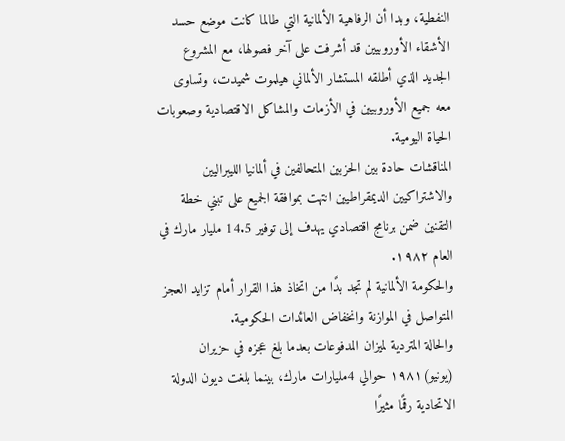النفطية، وبدا أن الرفاهية الألمانية التي طالما كانت موضع حسد الأشقاء الأوروبيين قد أشرفت على آخر فصولها، مع المشروع الجديد الذي أطلقه المستشار الألماني هيلموت شميدت، وتساوى معه جميع الأوروبيين في الأزمات والمشاكل الاقتصادية وصعوبات الحياة اليومية.
المناقشات حادة بين الحزبين المتحالفين في ألمانيا الليبراليين والاشتراكيين الديمقراطيين انتهت بموافقة الجميع على تبني خطة التقنين ضمن برنامج اقتصادي يهدف إلى توفير 14.5 مليار مارك في العام ١٩٨٢.
والحكومة الألمانية لم تجد بدًا من اتخاذ هذا القرار أمام تزايد العجز المتواصل في الموازنة وانخفاض العائدات الحكومية.
والحالة المتردية لميزان المدفوعات بعدما بلغ عجزه في حزيران (يونيو)۱۹۸۱ حوالي 4مليارات مارك، بينما بلغت ديون الدولة الاتحادية رقمًا مثيرًا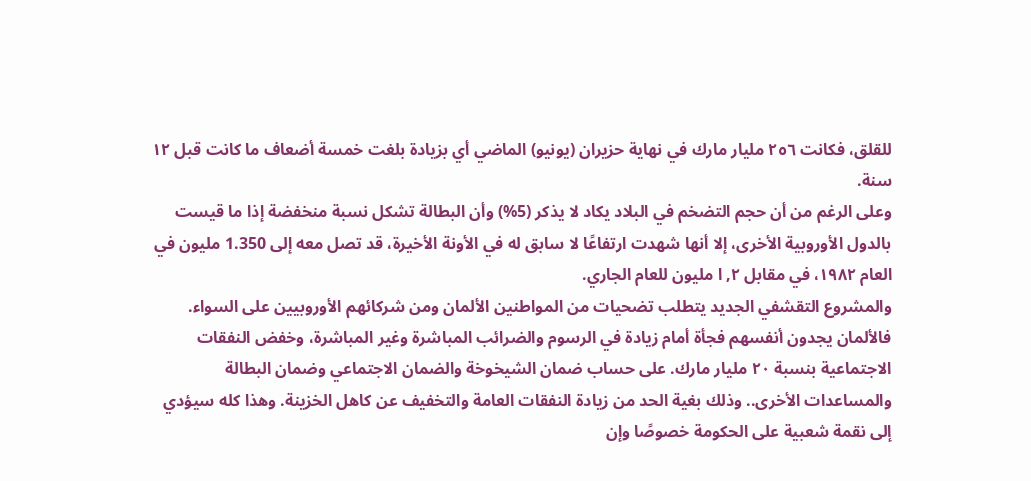للقلق، فكانت ٢٥٦ مليار مارك في نهاية حزيران (يونيو) الماضي أي بزيادة بلغت خمسة أضعاف ما كانت قبل ١٢ سنة.
وعلى الرغم من أن حجم التضخم في البلاد يكاد لا يذكر (5%) وأن البطالة تشكل نسبة منخفضة إذا ما قيست بالدول الأوروبية الأخرى، إلا أنها شهدت ارتفاعًا لا سابق له في الأونة الأخيرة، قد تصل معه إلى 1.350 مليون في العام ۱۹۸۲، في مقابل ۲, ا مليون للعام الجاري.
والمشروع التقشفي الجديد يتطلب تضحيات من المواطنين الألمان ومن شركائهم الأوروبيين على السواء. فالألمان يجدون أنفسهم فجأة أمام زيادة في الرسوم والضرائب المباشرة وغير المباشرة، وخفض النفقات الاجتماعية بنسبة ٢٠ مليار مارك. على حساب ضمان الشيخوخة والضمان الاجتماعي وضمان البطالة والمساعدات الأخرى.. وذلك بغية الحد من زيادة النفقات العامة والتخفيف عن كاهل الخزينة. وهذا كله سيؤدي إلى نقمة شعبية على الحكومة خصوصًا وإن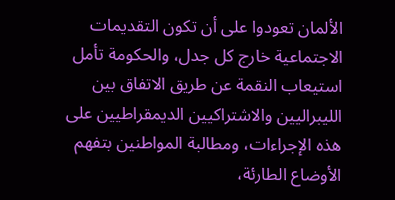الألمان تعودوا على أن تكون التقديمات الاجتماعية خارج كل جدل، والحكومة تأمل استيعاب النقمة عن طريق الاتفاق بين الليبراليين والاشتراكيين الديمقراطيين على هذه الإجراءات، ومطالبة المواطنين بتفهم الأوضاع الطارئة،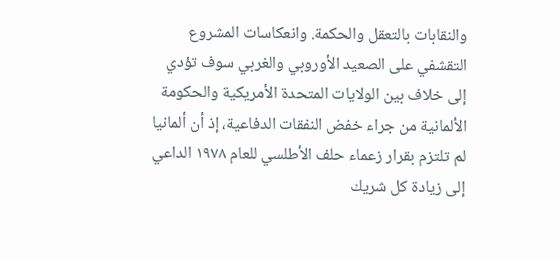والنقابات بالتعقل والحكمة. وانعكاسات المشروع التقشفي على الصعيد الأوروبي والغربي سوف تؤدي إلى خلاف بين الولايات المتحدة الأمريكية والحكومة الألمانية من جراء خفض النفقات الدفاعية، إذ أن ألمانيا لم تلتزم بقرار زعماء حلف الأطلسي للعام ١٩٧٨ الداعي إلى زيادة كل شريك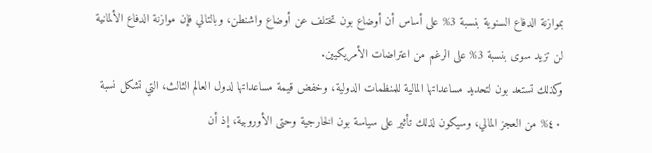بموازنة الدفاع السنوية بنسبة 3% على أساس أن أوضاع بون تختلف عن أوضاع واشنطن، وبالتالي فإن موازنة الدفاع الألمانية لن تزيد سوى بنسبة 3% على الرغم من اعتراضات الأمريكيين.
وكذلك تستعد بون لتحديد مساعداتها المالية للمنظمات الدولية، وخفض قيمة مساعداتها لدول العالم الثالث، التي تشكل نسبة ٤٠% من العجز المالي، وسيكون لذلك تأثير على سياسة بون الخارجية وحتى الأوروبية، إذ أن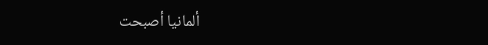ألمانيا أصبحت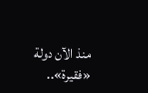منذ الآن دولة «فقيرة»..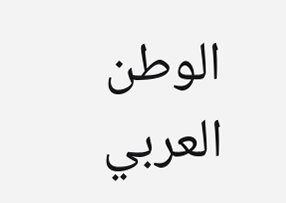الوطن العربي